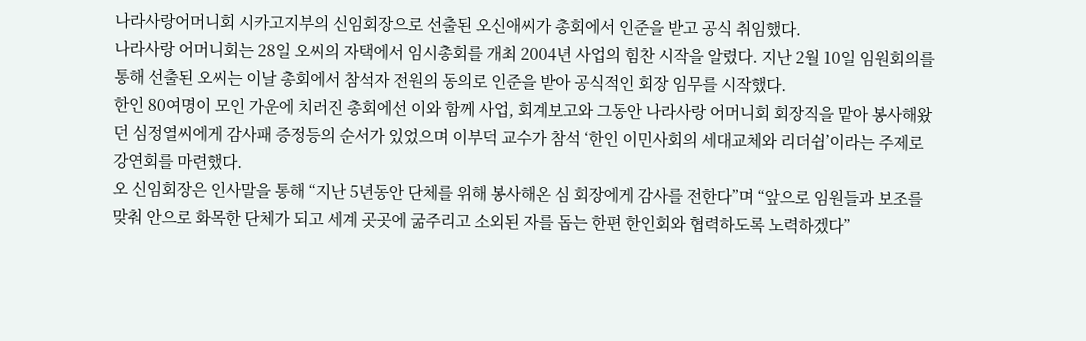나라사랑어머니회 시카고지부의 신임회장으로 선출된 오신애씨가 총회에서 인준을 받고 공식 취임했다.
나라사랑 어머니회는 28일 오씨의 자택에서 임시총회를 개최 2004년 사업의 힘찬 시작을 알렸다. 지난 2월 10일 임원회의를 통해 선출된 오씨는 이날 총회에서 참석자 전원의 동의로 인준을 받아 공식적인 회장 임무를 시작했다.
한인 80여명이 모인 가운에 치러진 총회에선 이와 함께 사업, 회계보고와 그동안 나라사랑 어머니회 회장직을 맡아 봉사해왔던 심정열씨에게 감사패 증정등의 순서가 있었으며 이부덕 교수가 참석 ‘한인 이민사회의 세대교체와 리더쉽’이라는 주제로 강연회를 마련했다.
오 신임회장은 인사말을 통해 “지난 5년동안 단체를 위해 봉사해온 심 회장에게 감사를 전한다”며 “앞으로 임원들과 보조를 맞춰 안으로 화목한 단체가 되고 세계 곳곳에 굶주리고 소외된 자를 돕는 한편 한인회와 협력하도록 노력하겠다”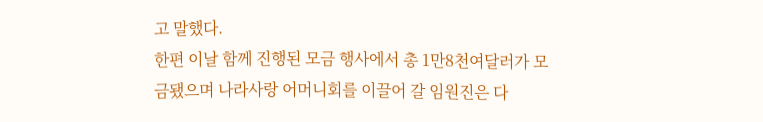고 말했다.
한편 이날 함께 진행된 모금 행사에서 총 1만8천여달러가 모금됐으며 나라사랑 어머니회를 이끌어 갈 임원진은 다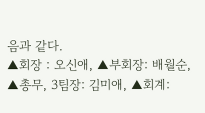음과 같다.
▲회장 : 오신애, ▲부회장: 배월순, ▲총무, 3팀장: 김미애, ▲회계: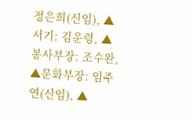정은희(신임), ▲서기: 김운령, ▲봉사부장: 조수완, ▲문화부장: 임주연(신임), ▲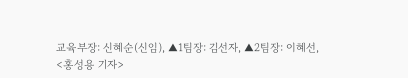교육부장: 신혜순(신임), ▲1팀장: 김선자, ▲2팀장: 이혜선,
<홍성용 기자>